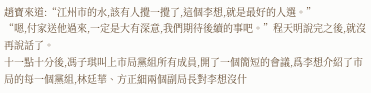趙寶來道:“江州市的水,該有人攪一攪了,這個李想,就是最好的人選。”
“嗯,付家送他過來,一定是大有深意,我們期待後續的事吧。”程天明說完之後,就沒再說話了。
十一點十分後,馮子琪叫上市局黨組所有成員,開了一個簡短的會議,爲李想介紹了市局的每一個黨組,林廷華、方正細兩個副局長對李想沒什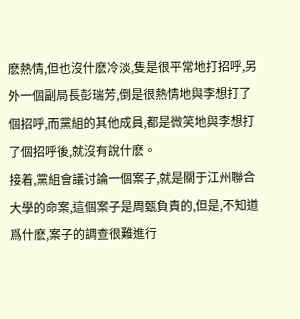麽熱情,但也沒什麽冷淡,隻是很平常地打招呼,另外一個副局長彭瑞芳,倒是很熱情地與李想打了個招呼,而黨組的其他成員,都是微笑地與李想打了個招呼後,就沒有說什麽。
接着,黨組會議讨論一個案子,就是關于江州聯合大學的命案,這個案子是周甄負責的,但是,不知道爲什麽,案子的調查很難進行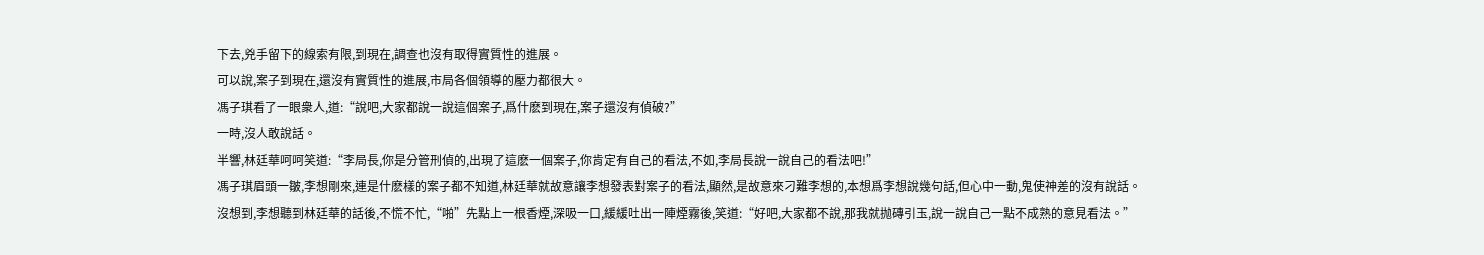下去,兇手留下的線索有限,到現在,調查也沒有取得實質性的進展。
可以說,案子到現在,還沒有實質性的進展,市局各個領導的壓力都很大。
馮子琪看了一眼衆人,道:“說吧,大家都說一說這個案子,爲什麽到現在,案子還沒有偵破?”
一時,沒人敢說話。
半響,林廷華呵呵笑道:“李局長,你是分管刑偵的,出現了這麽一個案子,你肯定有自己的看法,不如,李局長說一說自己的看法吧!”
馮子琪眉頭一皺,李想剛來,連是什麽樣的案子都不知道,林廷華就故意讓李想發表對案子的看法,顯然,是故意來刁難李想的,本想爲李想說幾句話,但心中一動,鬼使神差的沒有說話。
沒想到,李想聽到林廷華的話後,不慌不忙,“啪”先點上一根香煙,深吸一口,緩緩吐出一陣煙霧後,笑道:“好吧,大家都不說,那我就抛磚引玉,說一說自己一點不成熟的意見看法。”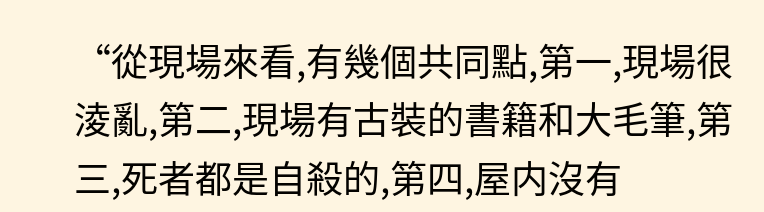“從現場來看,有幾個共同點,第一,現場很淩亂,第二,現場有古裝的書籍和大毛筆,第三,死者都是自殺的,第四,屋内沒有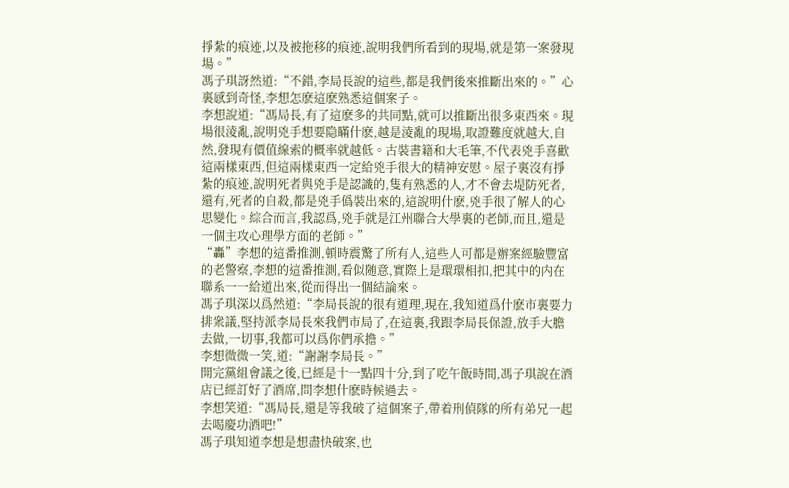掙紮的痕迹,以及被拖移的痕迹,說明我們所看到的現場,就是第一案發現場。”
馮子琪訝然道:“不錯,李局長說的這些,都是我們後來推斷出來的。”心裏感到奇怪,李想怎麽這麽熟悉這個案子。
李想說道:“馮局長,有了這麽多的共同點,就可以推斷出很多東西來。現場很淩亂,說明兇手想要隐瞞什麽,越是淩亂的現場,取證難度就越大,自然,發現有價值線索的概率就越低。古裝書籍和大毛筆,不代表兇手喜歡這兩樣東西,但這兩樣東西一定給兇手很大的精神安慰。屋子裏沒有掙紮的痕迹,說明死者與兇手是認識的,隻有熟悉的人,才不會去堤防死者,還有,死者的自殺,都是兇手僞裝出來的,這說明什麽,兇手很了解人的心思變化。綜合而言,我認爲,兇手就是江州聯合大學裏的老師,而且,還是一個主攻心理學方面的老師。”
“轟”李想的這番推測,頓時震驚了所有人,這些人可都是辦案經驗豐富的老警察,李想的這番推測,看似随意,實際上是環環相扣,把其中的内在聯系一一給道出來,從而得出一個結論來。
馮子琪深以爲然道:“李局長說的很有道理,現在,我知道爲什麽市裏要力排衆議,堅持派李局長來我們市局了,在這裏,我跟李局長保證,放手大膽去做,一切事,我都可以爲你們承擔。”
李想微微一笑,道:“謝謝李局長。”
開完黨組會議之後,已經是十一點四十分,到了吃午飯時間,馮子琪說在酒店已經訂好了酒席,問李想什麽時候過去。
李想笑道:“馮局長,還是等我破了這個案子,帶着刑偵隊的所有弟兄一起去喝慶功酒吧!”
馮子琪知道李想是想盡快破案,也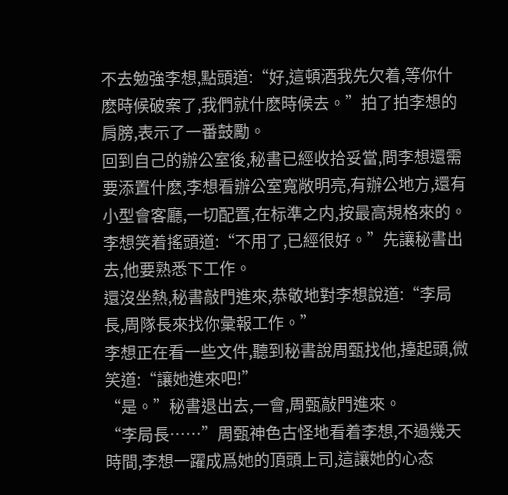不去勉強李想,點頭道:“好,這頓酒我先欠着,等你什麽時候破案了,我們就什麽時候去。”拍了拍李想的肩膀,表示了一番鼓勵。
回到自己的辦公室後,秘書已經收拾妥當,問李想還需要添置什麽,李想看辦公室寬敞明亮,有辦公地方,還有小型會客廳,一切配置,在标準之内,按最高規格來的。
李想笑着搖頭道:“不用了,已經很好。”先讓秘書出去,他要熟悉下工作。
還沒坐熱,秘書敲門進來,恭敬地對李想說道:“李局長,周隊長來找你彙報工作。”
李想正在看一些文件,聽到秘書說周甄找他,擡起頭,微笑道:“讓她進來吧!”
“是。”秘書退出去,一會,周甄敲門進來。
“李局長……”周甄神色古怪地看着李想,不過幾天時間,李想一躍成爲她的頂頭上司,這讓她的心态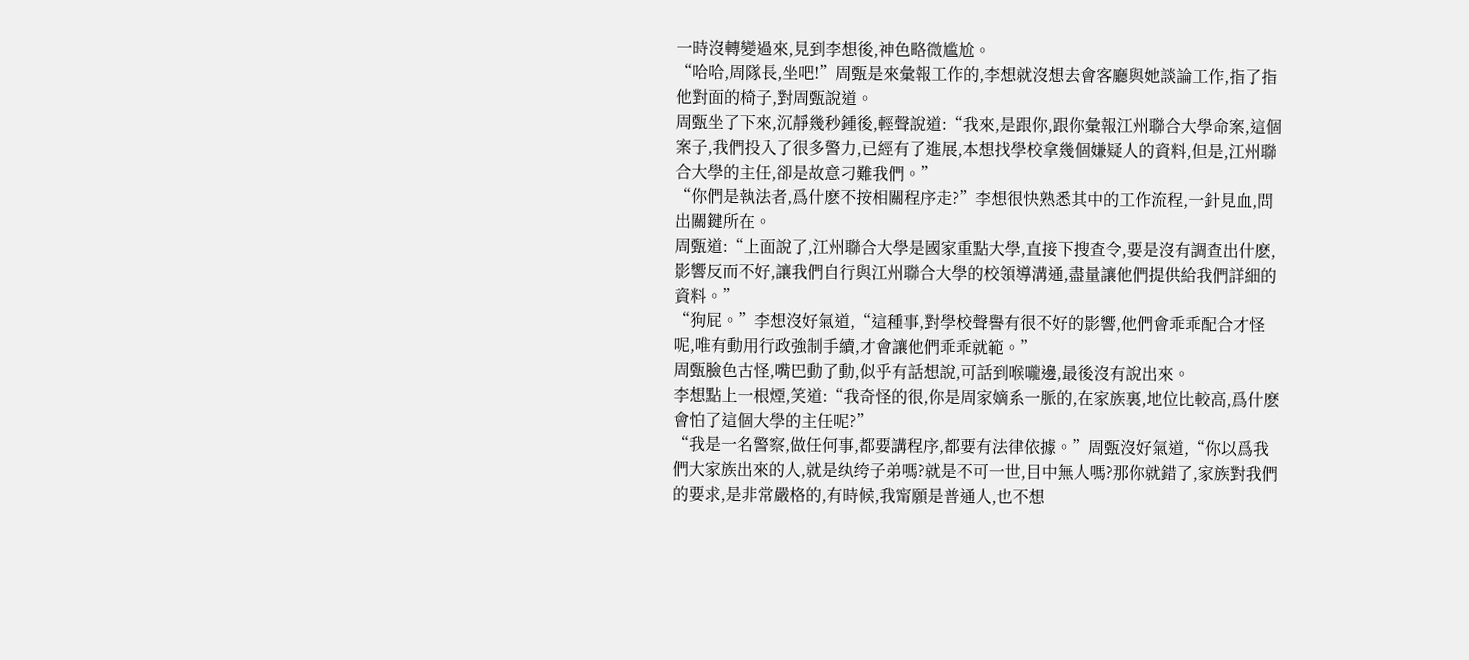一時沒轉變過來,見到李想後,神色略微尴尬。
“哈哈,周隊長,坐吧!”周甄是來彙報工作的,李想就沒想去會客廳與她談論工作,指了指他對面的椅子,對周甄說道。
周甄坐了下來,沉靜幾秒鍾後,輕聲說道:“我來,是跟你,跟你彙報江州聯合大學命案,這個案子,我們投入了很多警力,已經有了進展,本想找學校拿幾個嫌疑人的資料,但是,江州聯合大學的主任,卻是故意刁難我們。”
“你們是執法者,爲什麽不按相關程序走?”李想很快熟悉其中的工作流程,一針見血,問出關鍵所在。
周甄道:“上面說了,江州聯合大學是國家重點大學,直接下搜查令,要是沒有調查出什麽,影響反而不好,讓我們自行與江州聯合大學的校領導溝通,盡量讓他們提供給我們詳細的資料。”
“狗屁。”李想沒好氣道,“這種事,對學校聲譽有很不好的影響,他們會乖乖配合才怪呢,唯有動用行政強制手續,才會讓他們乖乖就範。”
周甄臉色古怪,嘴巴動了動,似乎有話想說,可話到喉嚨邊,最後沒有說出來。
李想點上一根煙,笑道:“我奇怪的很,你是周家嫡系一脈的,在家族裏,地位比較高,爲什麽會怕了這個大學的主任呢?”
“我是一名警察,做任何事,都要講程序,都要有法律依據。”周甄沒好氣道,“你以爲我們大家族出來的人,就是纨绔子弟嗎?就是不可一世,目中無人嗎?那你就錯了,家族對我們的要求,是非常嚴格的,有時候,我甯願是普通人,也不想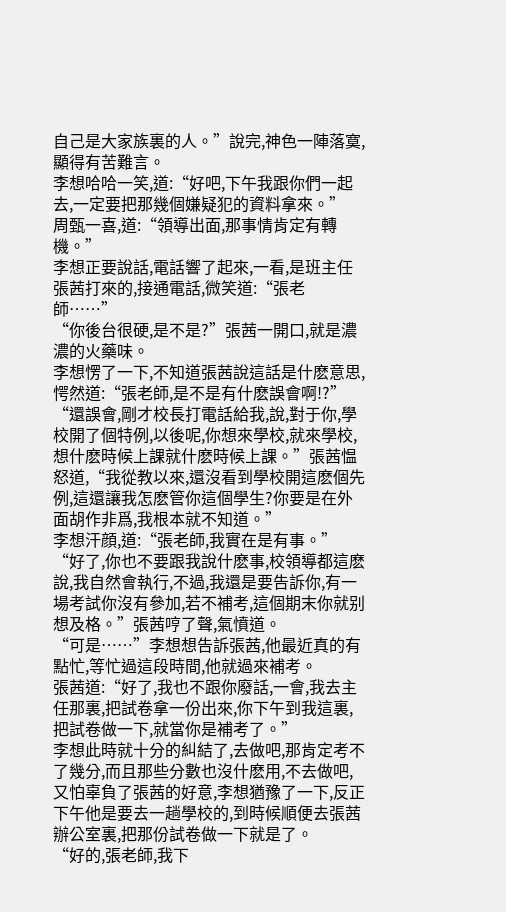自己是大家族裏的人。”說完,神色一陣落寞,顯得有苦難言。
李想哈哈一笑,道:“好吧,下午我跟你們一起去,一定要把那幾個嫌疑犯的資料拿來。”
周甄一喜,道:“領導出面,那事情肯定有轉機。”
李想正要說話,電話響了起來,一看,是班主任張茜打來的,接通電話,微笑道:“張老師……”
“你後台很硬,是不是?”張茜一開口,就是濃濃的火藥味。
李想愣了一下,不知道張茜說這話是什麽意思,愕然道:“張老師,是不是有什麽誤會啊!?”
“還誤會,剛才校長打電話給我,說,對于你,學校開了個特例,以後呢,你想來學校,就來學校,想什麽時候上課就什麽時候上課。”張茜愠怒道,“我從教以來,還沒看到學校開這麽個先例,這還讓我怎麽管你這個學生?你要是在外面胡作非爲,我根本就不知道。”
李想汗顔,道:“張老師,我實在是有事。”
“好了,你也不要跟我說什麽事,校領導都這麽說,我自然會執行,不過,我還是要告訴你,有一場考試你沒有參加,若不補考,這個期末你就别想及格。”張茜哼了聲,氣憤道。
“可是……”李想想告訴張茜,他最近真的有點忙,等忙過這段時間,他就過來補考。
張茜道:“好了,我也不跟你廢話,一會,我去主任那裏,把試卷拿一份出來,你下午到我這裏,把試卷做一下,就當你是補考了。”
李想此時就十分的糾結了,去做吧,那肯定考不了幾分,而且那些分數也沒什麽用,不去做吧,又怕辜負了張茜的好意,李想猶豫了一下,反正下午他是要去一趟學校的,到時候順便去張茜辦公室裏,把那份試卷做一下就是了。
“好的,張老師,我下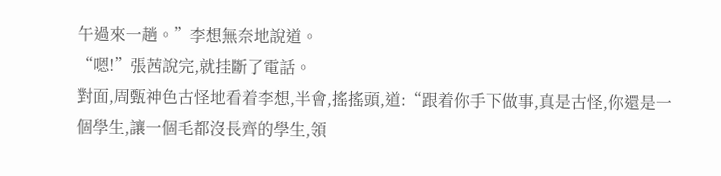午過來一趟。”李想無奈地說道。
“嗯!”張茜說完,就挂斷了電話。
對面,周甄神色古怪地看着李想,半會,搖搖頭,道:“跟着你手下做事,真是古怪,你還是一個學生,讓一個毛都沒長齊的學生,領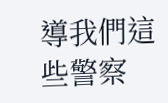導我們這些警察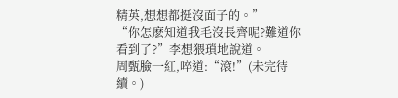精英,想想都挺沒面子的。”
“你怎麽知道我毛沒長齊呢?難道你看到了?”李想猥瑣地說道。
周甄臉一紅,啐道:“滾!”(未完待續。)